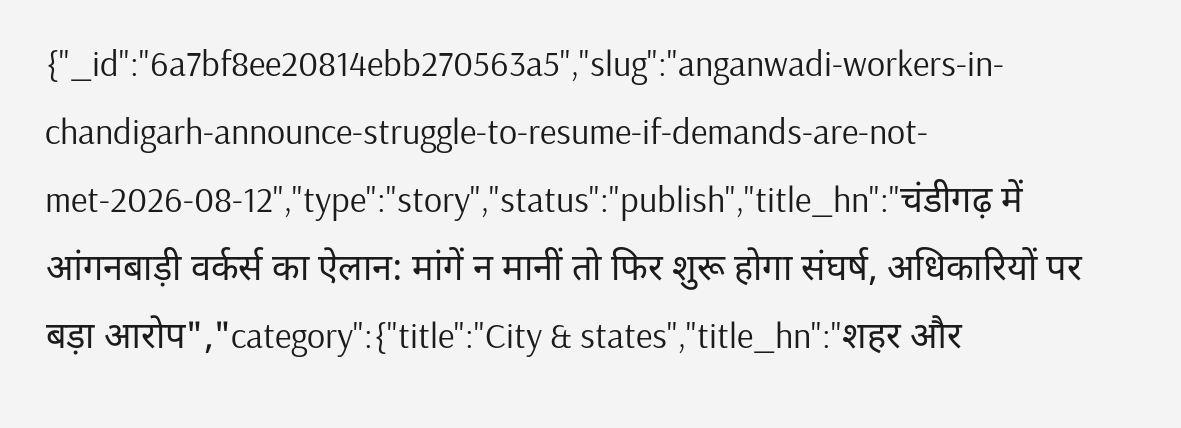{"_id":"6a7bf8ee20814ebb270563a5","slug":"anganwadi-workers-in-chandigarh-announce-struggle-to-resume-if-demands-are-not-met-2026-08-12","type":"story","status":"publish","title_hn":"चंडीगढ़ में आंगनबाड़ी वर्कर्स का ऐलान: मांगें न मानीं तो फिर शुरू होगा संघर्ष, अधिकारियों पर बड़ा आरोप","category":{"title":"City & states","title_hn":"शहर और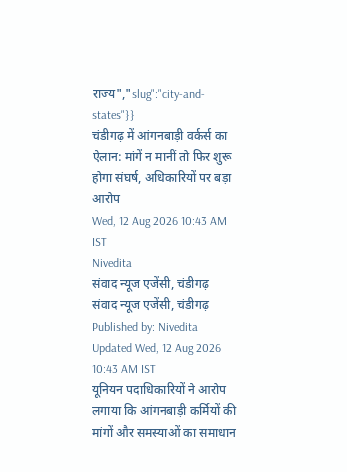राज्य","slug":"city-and-states"}}
चंडीगढ़ में आंगनबाड़ी वर्कर्स का ऐलान: मांगें न मानीं तो फिर शुरू होगा संघर्ष, अधिकारियों पर बड़ा आरोप
Wed, 12 Aug 2026 10:43 AM IST
Nivedita
संवाद न्यूज एजेंसी, चंडीगढ़
संवाद न्यूज एजेंसी, चंडीगढ़
Published by: Nivedita
Updated Wed, 12 Aug 2026 10:43 AM IST
यूनियन पदाधिकारियों ने आरोप लगाया कि आंगनबाड़ी कर्मियों की मांगों और समस्याओं का समाधान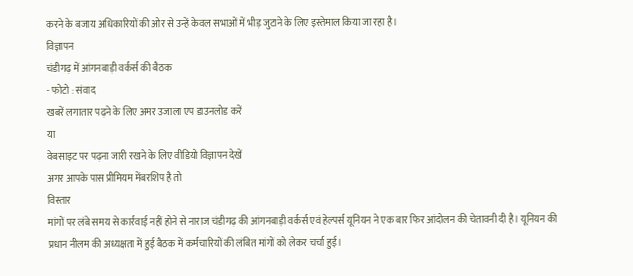करने के बजाय अधिकारियों की ओर से उन्हें केवल सभाओं में भीड़ जुटाने के लिए इस्तेमाल किया जा रहा है।
विज्ञापन
चंडीगढ़ में आंगनबाड़ी वर्कर्स की बैठक
- फोटो : संवाद
खबरें लगातार पढ़ने के लिए अमर उजाला एप डाउनलोड करें
या
वेबसाइट पर पढ़ना जारी रखने के लिए वीडियो विज्ञापन देखें
अगर आपके पास प्रीमियम मेंबरशिप है तो
विस्तार
मांगों पर लंबे समय से कार्रवाई नहीं होने से नाराज चंडीगढ़ की आंगनबाड़ी वर्कर्स एवं हेल्पर्स यूनियन ने एक बार फिर आंदोलन की चेतावनी दी है। यूनियन की प्रधान नीलम की अध्यक्षता में हुई बैठक में कर्मचारियों की लंबित मांगों को लेकर चर्चा हुई।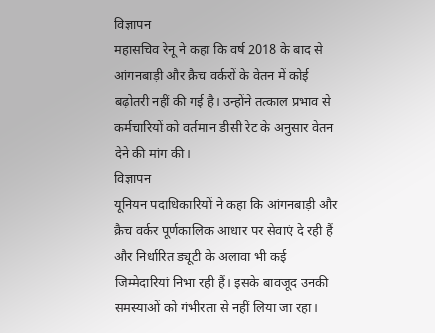विज्ञापन
महासचिव रेनू ने कहा कि वर्ष 2018 के बाद से आंगनबाड़ी और क्रैच वर्करों के वेतन में कोई बढ़ोतरी नहीं की गई है। उन्होंने तत्काल प्रभाव से कर्मचारियों को वर्तमान डीसी रेट के अनुसार वेतन देने की मांग की।
विज्ञापन
यूनियन पदाधिकारियों ने कहा कि आंगनबाड़ी और क्रैच वर्कर पूर्णकालिक आधार पर सेवाएं दे रही हैं और निर्धारित ड्यूटी के अलावा भी कई जिम्मेदारियां निभा रही हैं। इसके बावजूद उनकी समस्याओं को गंभीरता से नहीं लिया जा रहा।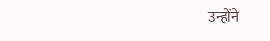उन्होंने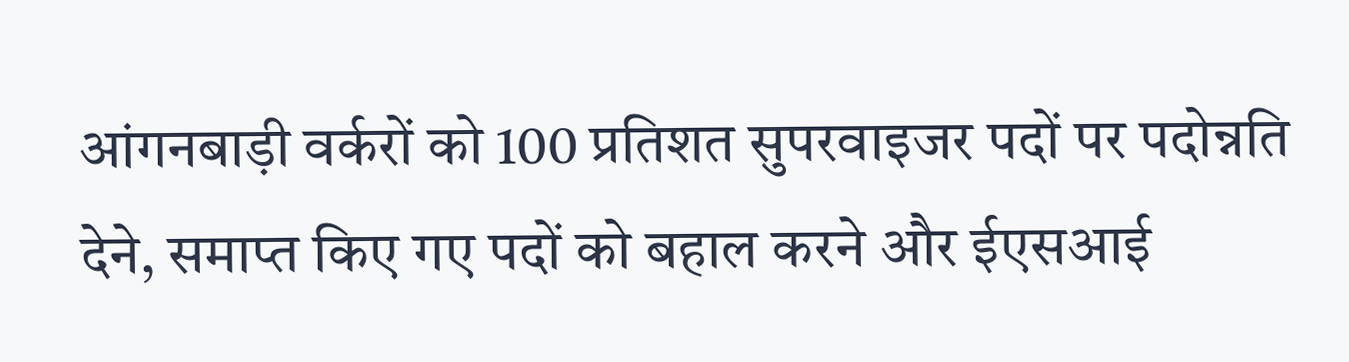आंगनबाड़ी वर्करों को 100 प्रतिशत सुपरवाइजर पदों पर पदोन्नति देने, समाप्त किए गए पदों को बहाल करने और ईएसआई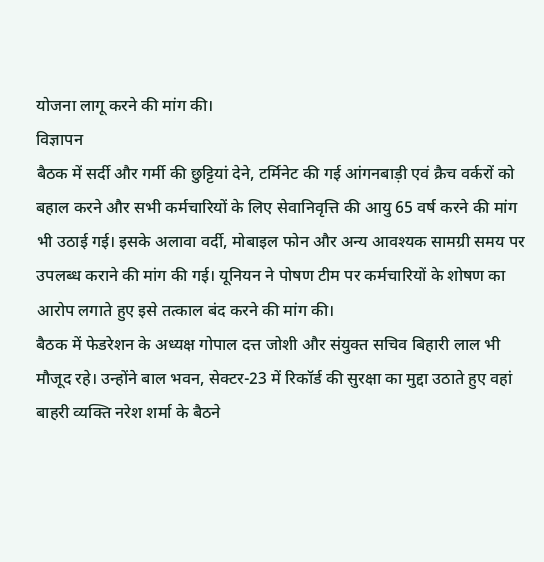योजना लागू करने की मांग की।
विज्ञापन
बैठक में सर्दी और गर्मी की छुट्टियां देने, टर्मिनेट की गई आंगनबाड़ी एवं क्रैच वर्करों को बहाल करने और सभी कर्मचारियों के लिए सेवानिवृत्ति की आयु 65 वर्ष करने की मांग भी उठाई गई। इसके अलावा वर्दी, मोबाइल फोन और अन्य आवश्यक सामग्री समय पर उपलब्ध कराने की मांग की गई। यूनियन ने पोषण टीम पर कर्मचारियों के शोषण का आरोप लगाते हुए इसे तत्काल बंद करने की मांग की।
बैठक में फेडरेशन के अध्यक्ष गोपाल दत्त जोशी और संयुक्त सचिव बिहारी लाल भी मौजूद रहे। उन्होंने बाल भवन, सेक्टर-23 में रिकॉर्ड की सुरक्षा का मुद्दा उठाते हुए वहां बाहरी व्यक्ति नरेश शर्मा के बैठने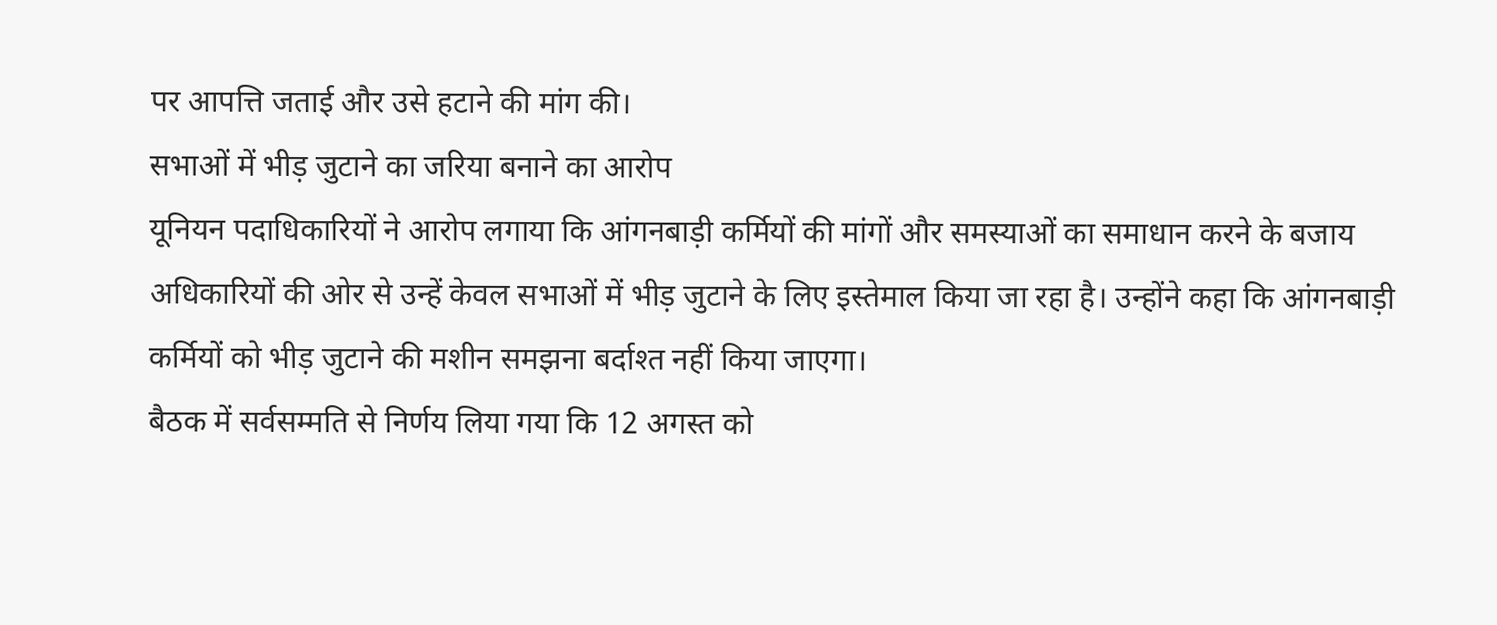पर आपत्ति जताई और उसे हटाने की मांग की।
सभाओं में भीड़ जुटाने का जरिया बनाने का आरोप
यूनियन पदाधिकारियों ने आरोप लगाया कि आंगनबाड़ी कर्मियों की मांगों और समस्याओं का समाधान करने के बजाय अधिकारियों की ओर से उन्हें केवल सभाओं में भीड़ जुटाने के लिए इस्तेमाल किया जा रहा है। उन्होंने कहा कि आंगनबाड़ी कर्मियों को भीड़ जुटाने की मशीन समझना बर्दाश्त नहीं किया जाएगा।
बैठक में सर्वसम्मति से निर्णय लिया गया कि 12 अगस्त को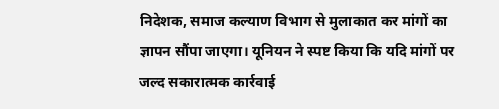निदेशक, समाज कल्याण विभाग से मुलाकात कर मांगों का ज्ञापन सौंपा जाएगा। यूनियन ने स्पष्ट किया कि यदि मांगों पर जल्द सकारात्मक कार्रवाई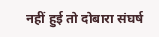नहीं हुई तो दोबारा संघर्ष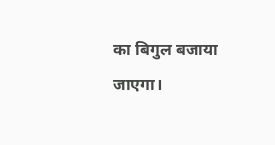का बिगुल बजाया जाएगा।